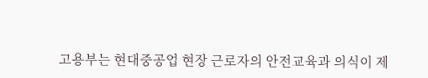고용부는 현대중공업 현장 근로자의 안전교육과 의식이 제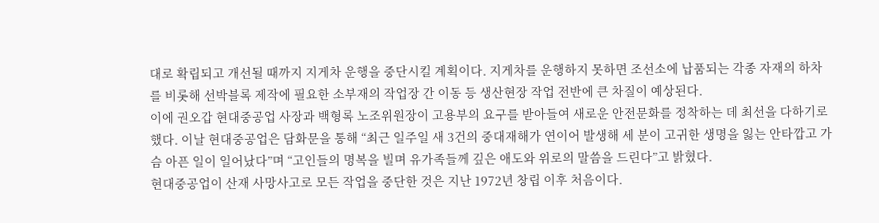대로 확립되고 개선될 때까지 지게차 운행을 중단시킬 계획이다. 지게차를 운행하지 못하면 조선소에 납품되는 각종 자재의 하차를 비롯해 선박블록 제작에 필요한 소부재의 작업장 간 이동 등 생산현장 작업 전반에 큰 차질이 예상된다.
이에 권오갑 현대중공업 사장과 백형록 노조위원장이 고용부의 요구를 받아들여 새로운 안전문화를 정착하는 데 최선을 다하기로 했다. 이날 현대중공업은 담화문을 통해 “최근 일주일 새 3건의 중대재해가 연이어 발생해 세 분이 고귀한 생명을 잃는 안타깝고 가슴 아픈 일이 일어났다”며 “고인들의 명복을 빌며 유가족들께 깊은 애도와 위로의 말씀을 드린다”고 밝혔다.
현대중공업이 산재 사망사고로 모든 작업을 중단한 것은 지난 1972년 창립 이후 처음이다.